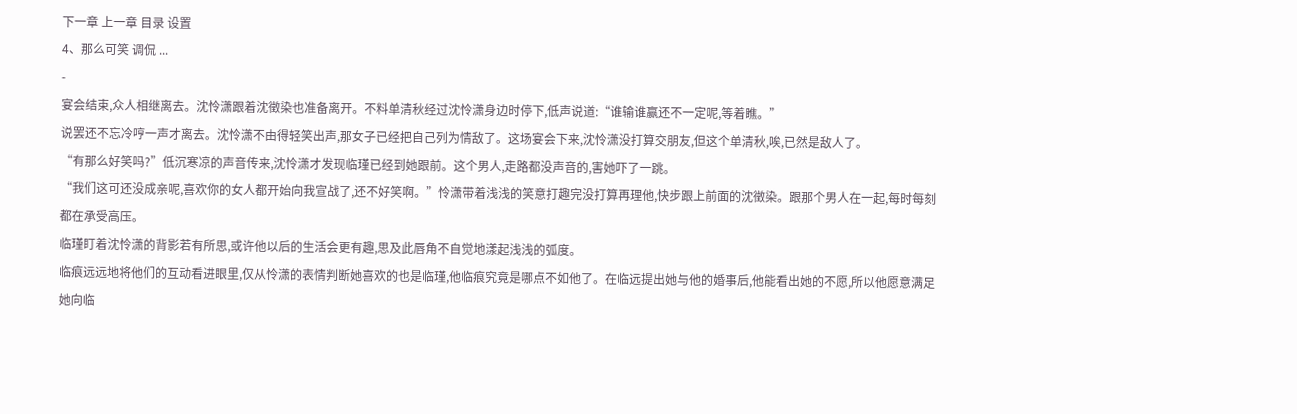下一章 上一章 目录 设置
4、那么可笑 调侃 ...
-
宴会结束,众人相继离去。沈怜潇跟着沈徵染也准备离开。不料单清秋经过沈怜潇身边时停下,低声说道:“谁输谁赢还不一定呢,等着瞧。”
说罢还不忘冷哼一声才离去。沈怜潇不由得轻笑出声,那女子已经把自己列为情敌了。这场宴会下来,沈怜潇没打算交朋友,但这个单清秋,唉,已然是敌人了。
“有那么好笑吗?”低沉寒凉的声音传来,沈怜潇才发现临瑾已经到她跟前。这个男人,走路都没声音的,害她吓了一跳。
“我们这可还没成亲呢,喜欢你的女人都开始向我宣战了,还不好笑啊。”怜潇带着浅浅的笑意打趣完没打算再理他,快步跟上前面的沈徵染。跟那个男人在一起,每时每刻都在承受高压。
临瑾盯着沈怜潇的背影若有所思,或许他以后的生活会更有趣,思及此唇角不自觉地漾起浅浅的弧度。
临痕远远地将他们的互动看进眼里,仅从怜潇的表情判断她喜欢的也是临瑾,他临痕究竟是哪点不如他了。在临远提出她与他的婚事后,他能看出她的不愿,所以他愿意满足她向临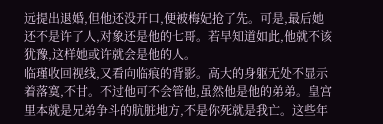远提出退婚,但他还没开口,便被梅妃抢了先。可是,最后她还不是许了人,对象还是他的七哥。若早知道如此,他就不该犹豫,这样她或许就会是他的人。
临瑾收回视线,又看向临痕的背影。高大的身躯无处不显示着落寞,不甘。不过他可不会管他,虽然他是他的弟弟。皇宫里本就是兄弟争斗的肮脏地方,不是你死就是我亡。这些年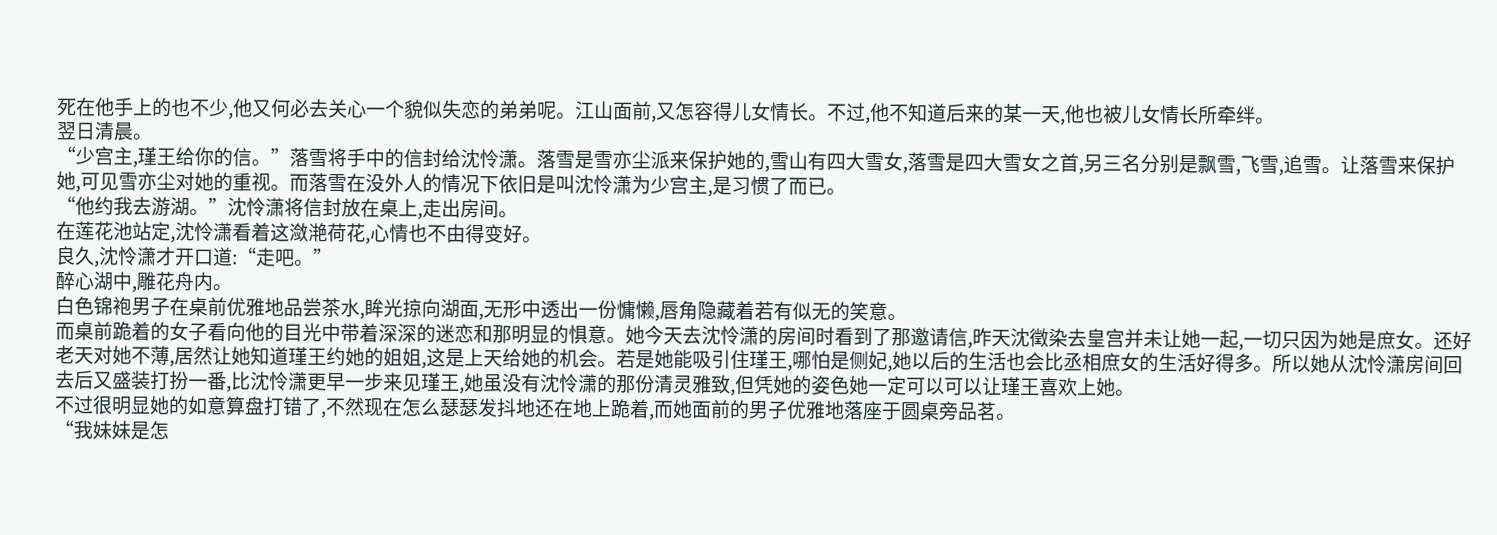死在他手上的也不少,他又何必去关心一个貌似失恋的弟弟呢。江山面前,又怎容得儿女情长。不过,他不知道后来的某一天,他也被儿女情长所牵绊。
翌日清晨。
“少宫主,瑾王给你的信。”落雪将手中的信封给沈怜潇。落雪是雪亦尘派来保护她的,雪山有四大雪女,落雪是四大雪女之首,另三名分别是飘雪,飞雪,追雪。让落雪来保护她,可见雪亦尘对她的重视。而落雪在没外人的情况下依旧是叫沈怜潇为少宫主,是习惯了而已。
“他约我去游湖。”沈怜潇将信封放在桌上,走出房间。
在莲花池站定,沈怜潇看着这潋滟荷花,心情也不由得变好。
良久,沈怜潇才开口道:“走吧。”
醉心湖中,雕花舟内。
白色锦袍男子在桌前优雅地品尝茶水,眸光掠向湖面,无形中透出一份慵懒,唇角隐藏着若有似无的笑意。
而桌前跪着的女子看向他的目光中带着深深的迷恋和那明显的惧意。她今天去沈怜潇的房间时看到了那邀请信,昨天沈徵染去皇宫并未让她一起,一切只因为她是庶女。还好老天对她不薄,居然让她知道瑾王约她的姐姐,这是上天给她的机会。若是她能吸引住瑾王,哪怕是侧妃,她以后的生活也会比丞相庶女的生活好得多。所以她从沈怜潇房间回去后又盛装打扮一番,比沈怜潇更早一步来见瑾王,她虽没有沈怜潇的那份清灵雅致,但凭她的姿色她一定可以可以让瑾王喜欢上她。
不过很明显她的如意算盘打错了,不然现在怎么瑟瑟发抖地还在地上跪着,而她面前的男子优雅地落座于圆桌旁品茗。
“我妹妹是怎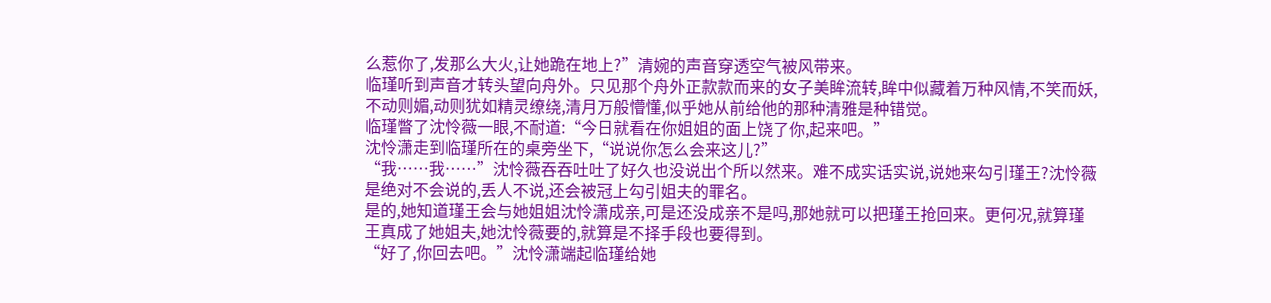么惹你了,发那么大火,让她跪在地上?”清婉的声音穿透空气被风带来。
临瑾听到声音才转头望向舟外。只见那个舟外正款款而来的女子美眸流转,眸中似藏着万种风情,不笑而妖,不动则媚,动则犹如精灵缭绕,清月万般懵懂,似乎她从前给他的那种清雅是种错觉。
临瑾瞥了沈怜薇一眼,不耐道:“今日就看在你姐姐的面上饶了你,起来吧。”
沈怜潇走到临瑾所在的桌旁坐下,“说说你怎么会来这儿?”
“我……我……”沈怜薇吞吞吐吐了好久也没说出个所以然来。难不成实话实说,说她来勾引瑾王?沈怜薇是绝对不会说的,丢人不说,还会被冠上勾引姐夫的罪名。
是的,她知道瑾王会与她姐姐沈怜潇成亲,可是还没成亲不是吗,那她就可以把瑾王抢回来。更何况,就算瑾王真成了她姐夫,她沈怜薇要的,就算是不择手段也要得到。
“好了,你回去吧。”沈怜潇端起临瑾给她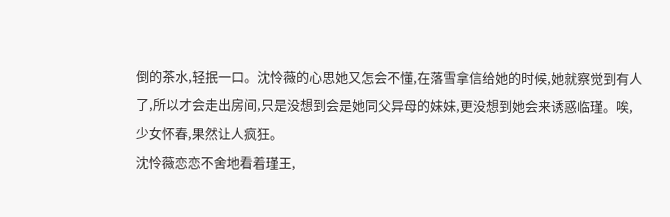倒的茶水,轻抿一口。沈怜薇的心思她又怎会不懂,在落雪拿信给她的时候,她就察觉到有人了,所以才会走出房间,只是没想到会是她同父异母的妹妹,更没想到她会来诱惑临瑾。唉,少女怀春,果然让人疯狂。
沈怜薇恋恋不舍地看着瑾王,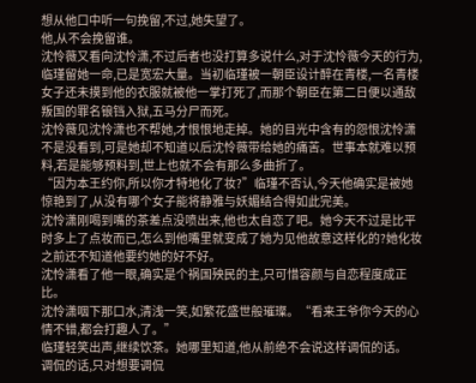想从他口中听一句挽留,不过,她失望了。
他,从不会挽留谁。
沈怜薇又看向沈怜潇,不过后者也没打算多说什么,对于沈怜薇今天的行为,临瑾留她一命,已是宽宏大量。当初临瑾被一朝臣设计醉在青楼,一名青楼女子还未摸到他的衣服就被他一掌打死了,而那个朝臣在第二日便以通敌叛国的罪名锒铛入狱,五马分尸而死。
沈怜薇见沈怜潇也不帮她,才恨恨地走掉。她的目光中含有的怨恨沈怜潇不是没看到,可是她却不知道以后沈怜薇带给她的痛苦。世事本就难以预料,若是能够预料到,世上也就不会有那么多曲折了。
“因为本王约你,所以你才特地化了妆?”临瑾不否认,今天他确实是被她惊艳到了,从没有哪个女子能将静雅与妖媚结合得如此完美。
沈怜潇刚喝到嘴的茶差点没喷出来,他也太自恋了吧。她今天不过是比平时多上了点妆而已,怎么到他嘴里就变成了她为见他故意这样化的?她化妆之前还不知道他要约她的好不好。
沈怜潇看了他一眼,确实是个祸国殃民的主,只可惜容颜与自恋程度成正比。
沈怜潇咽下那口水,清浅一笑,如繁花盛世般璀璨。“看来王爷你今天的心情不错,都会打趣人了。”
临瑾轻笑出声,继续饮茶。她哪里知道,他从前绝不会说这样调侃的话。
调侃的话,只对想要调侃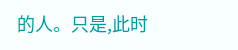的人。只是,此时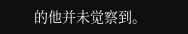的他并未觉察到。